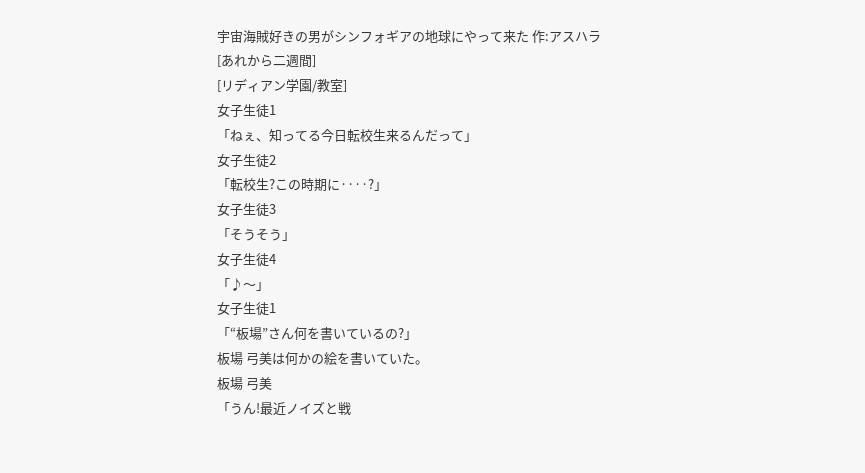宇宙海賊好きの男がシンフォギアの地球にやって来た 作:アスハラ
[あれから二週間]
[リディアン学園/教室]
女子生徒1
「ねぇ、知ってる今日転校生来るんだって」
女子生徒2
「転校生?この時期に····?」
女子生徒3
「そうそう」
女子生徒4
「♪〜」
女子生徒1
「“板場”さん何を書いているの?」
板場 弓美は何かの絵を書いていた。
板場 弓美
「うん!最近ノイズと戦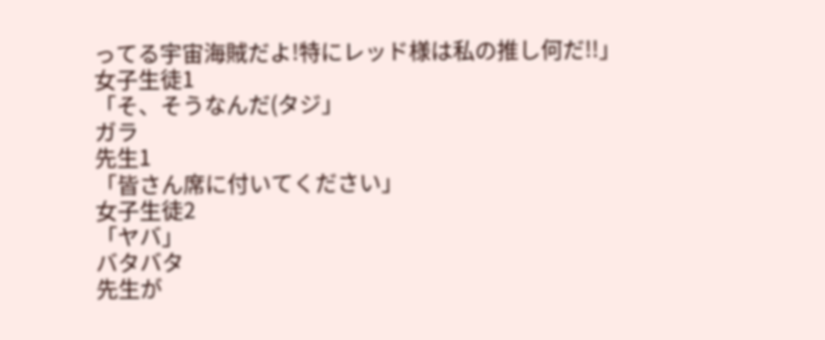ってる宇宙海賊だよ!特にレッド様は私の推し何だ!!」
女子生徒1
「そ、そうなんだ(タジ」
ガラ
先生1
「皆さん席に付いてください」
女子生徒2
「ヤバ」
バタバタ
先生が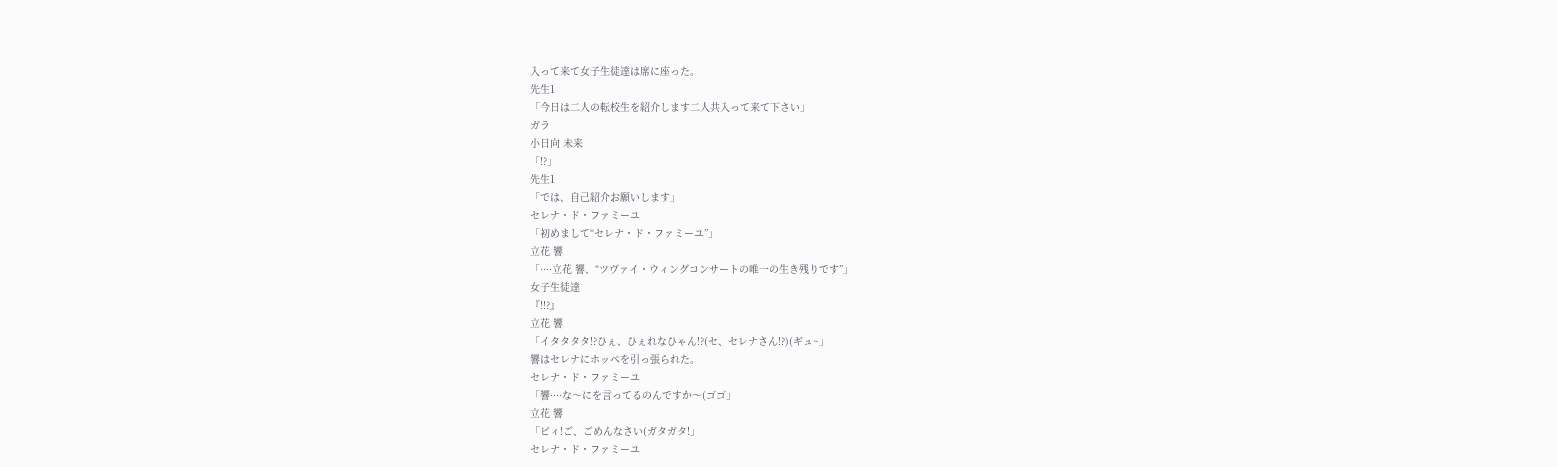入って来て女子生徒達は席に座った。
先生1
「今日は二人の転校生を紹介します二人共入って来て下さい」
ガラ
小日向 未来
「!?」
先生1
「では、自己紹介お願いします」
セレナ・ド・ファミーユ
「初めまして“セレナ・ド・ファミーユ”」
立花 響
「····立花 響、“ツヴァイ・ウィングコンサートの唯一の生き残りです”」
女子生徒達
『!!?』
立花 響
「イタタタタ!?ひぇ、ひぇれなひゃん!?(セ、セレナさん!?)(ギュ~」
響はセレナにホッペを引っ張られた。
セレナ・ド・ファミーユ
「響····な〜にを言ってるのんですか〜(ゴゴ」
立花 響
「ピィ!ご、ごめんなさい(ガタガタ!」
セレナ・ド・ファミーユ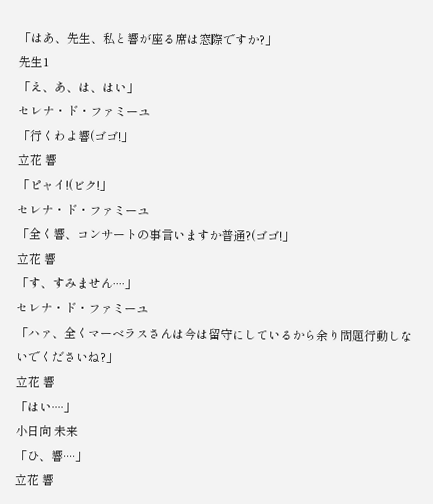「はあ、先生、私と響が座る席は窓際ですか?」
先生1
「え、あ、は、はい」
セレナ・ド・ファミーユ
「行くわよ響(ゴゴ!」
立花 響
「ピャイ!(ビク!」
セレナ・ド・ファミーユ
「全く響、コンサートの事言いますか普通?(ゴゴ!」
立花 響
「す、すみません····」
セレナ・ド・ファミーユ
「ハァ、全くマーベラスさんは今は留守にしているから余り問題行動しないでくださいね?」
立花 響
「はい····」
小日向 未来
「ひ、響····」
立花 響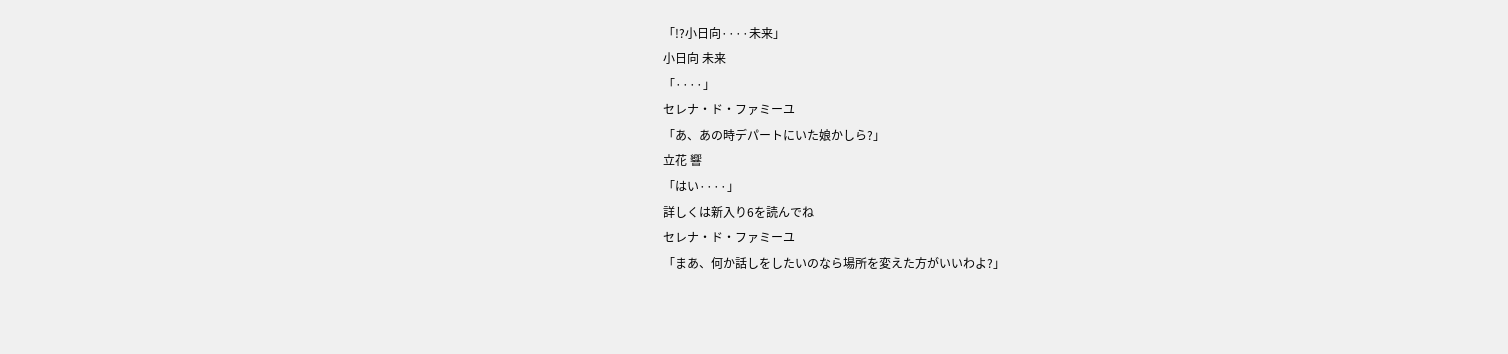「!?小日向····未来」
小日向 未来
「····」
セレナ・ド・ファミーユ
「あ、あの時デパートにいた娘かしら?」
立花 響
「はい····」
詳しくは新入り6を読んでね
セレナ・ド・ファミーユ
「まあ、何か話しをしたいのなら場所を変えた方がいいわよ?」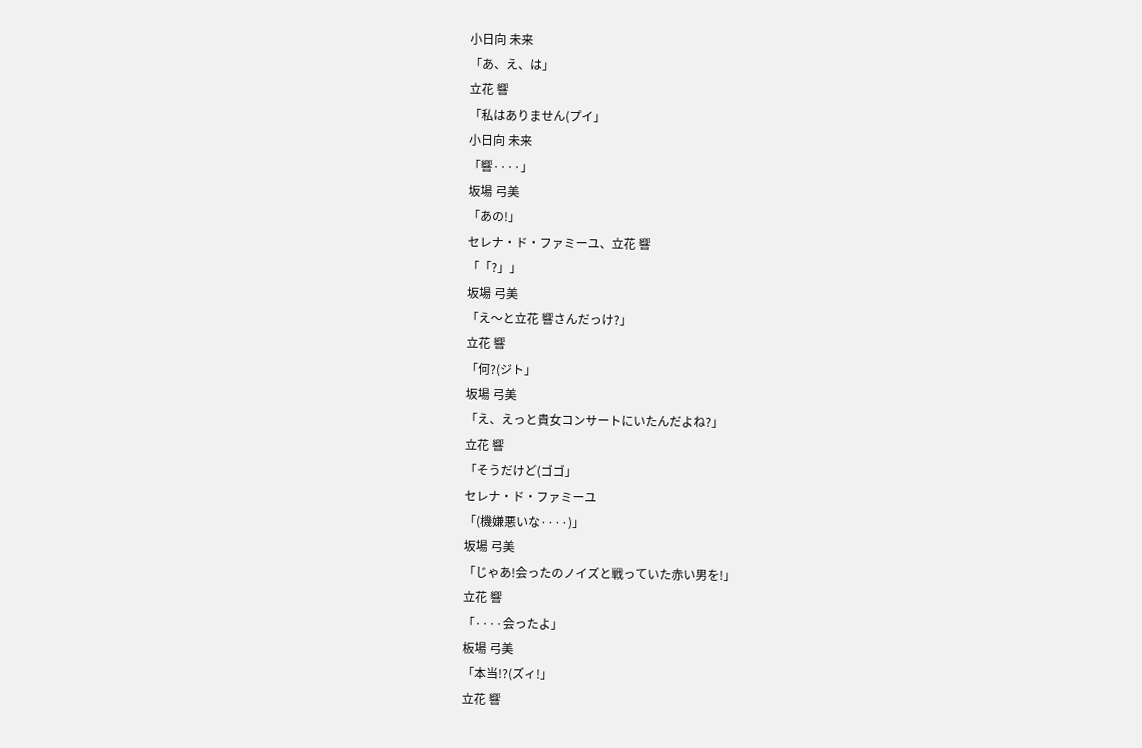小日向 未来
「あ、え、は」
立花 響
「私はありません(プイ」
小日向 未来
「響····」
坂場 弓美
「あの!」
セレナ・ド・ファミーユ、立花 響
「「?」」
坂場 弓美
「え〜と立花 響さんだっけ?」
立花 響
「何?(ジト」
坂場 弓美
「え、えっと貴女コンサートにいたんだよね?」
立花 響
「そうだけど(ゴゴ」
セレナ・ド・ファミーユ
「(機嫌悪いな····)」
坂場 弓美
「じゃあ!会ったのノイズと戦っていた赤い男を!」
立花 響
「····会ったよ」
板場 弓美
「本当!?(ズィ!」
立花 響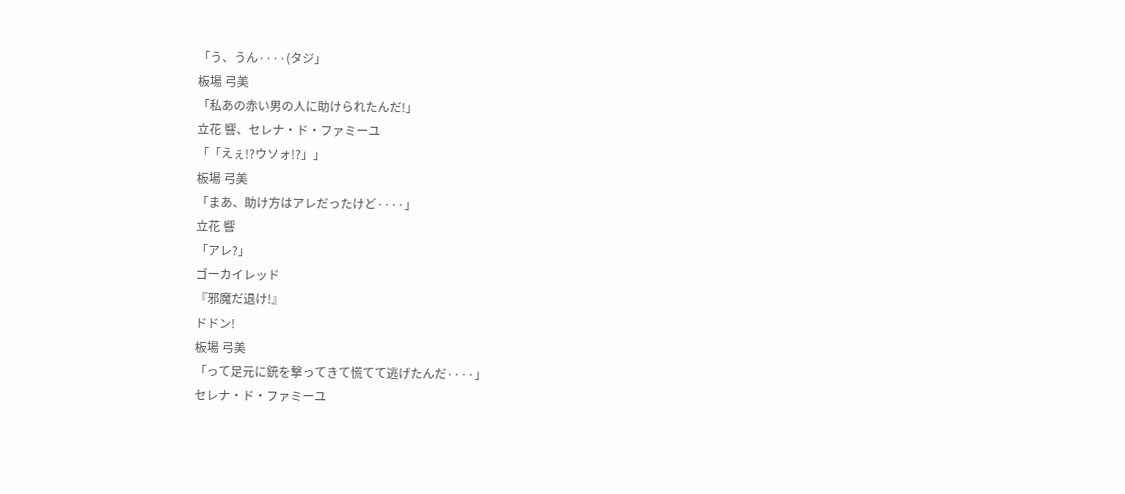「う、うん····(タジ」
板場 弓美
「私あの赤い男の人に助けられたんだ!」
立花 響、セレナ・ド・ファミーユ
「「えぇ!?ウソォ!?」」
板場 弓美
「まあ、助け方はアレだったけど····」
立花 響
「アレ?」
ゴーカイレッド
『邪魔だ退け!』
ドドン!
板場 弓美
「って足元に銃を撃ってきて慌てて逃げたんだ····」
セレナ・ド・ファミーユ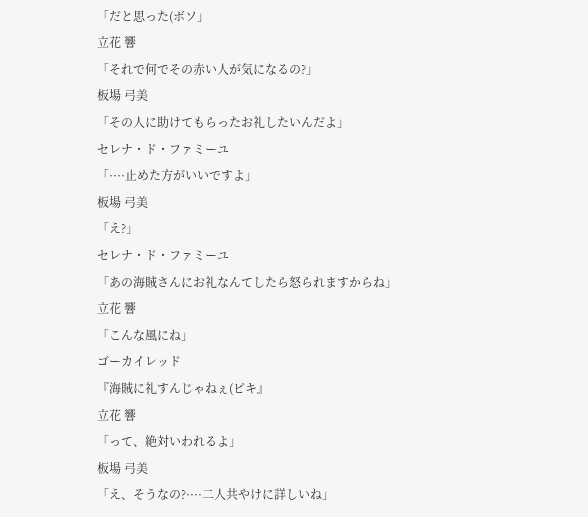「だと思った(ボソ」
立花 響
「それで何でその赤い人が気になるの?」
板場 弓美
「その人に助けてもらったお礼したいんだよ」
セレナ・ド・ファミーユ
「····止めた方がいいですよ」
板場 弓美
「え?」
セレナ・ド・ファミーユ
「あの海賊さんにお礼なんてしたら怒られますからね」
立花 響
「こんな風にね」
ゴーカイレッド
『海賊に礼すんじゃねぇ(ピキ』
立花 響
「って、絶対いわれるよ」
板場 弓美
「え、そうなの?····二人共やけに詳しいね」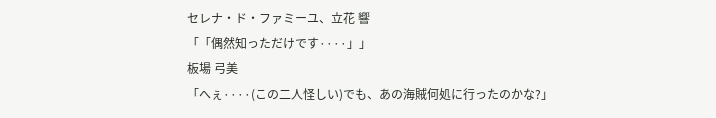セレナ・ド・ファミーユ、立花 響
「「偶然知っただけです····」」
板場 弓美
「へぇ····(この二人怪しい)でも、あの海賊何処に行ったのかな?」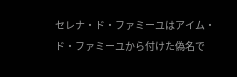セレナ・ド・ファミーユはアイム・ド・ファミーユから付けた偽名で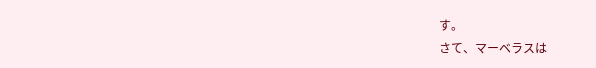す。
さて、マーベラスは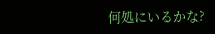何処にいるかな?